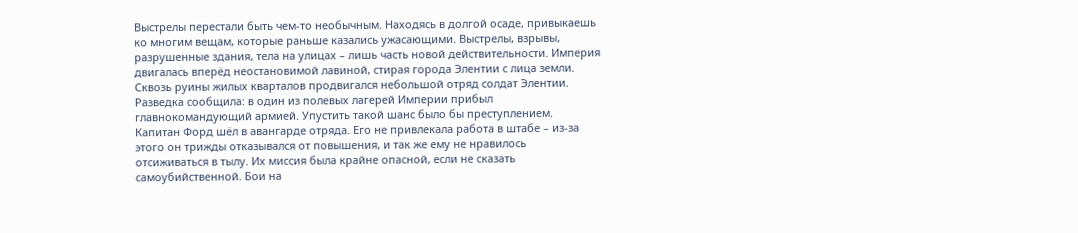Выстрелы перестали быть чем-то необычным. Находясь в долгой осаде, привыкаешь ко многим вещам, которые раньше казались ужасающими. Выстрелы, взрывы, разрушенные здания, тела на улицах – лишь часть новой действительности. Империя двигалась вперёд неостановимой лавиной, стирая города Элентии с лица земли.
Сквозь руины жилых кварталов продвигался небольшой отряд солдат Элентии. Разведка сообщила: в один из полевых лагерей Империи прибыл главнокомандующий армией. Упустить такой шанс было бы преступлением.
Капитан Форд шёл в авангарде отряда. Его не привлекала работа в штабе – из-за этого он трижды отказывался от повышения, и так же ему не нравилось отсиживаться в тылу. Их миссия была крайне опасной, если не сказать самоубийственной. Бои на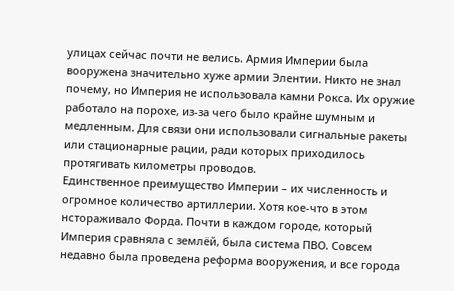улицах сейчас почти не велись. Армия Империи была вооружена значительно хуже армии Элентии. Никто не знал почему, но Империя не использовала камни Рокса. Их оружие работало на порохе, из-за чего было крайне шумным и медленным. Для связи они использовали сигнальные ракеты или стационарные рации, ради которых приходилось протягивать километры проводов.
Единственное преимущество Империи – их численность и огромное количество артиллерии. Хотя кое-что в этом нстораживало Форда. Почти в каждом городе, который Империя сравняла с землёй, была система ПВО. Совсем недавно была проведена реформа вооружения, и все города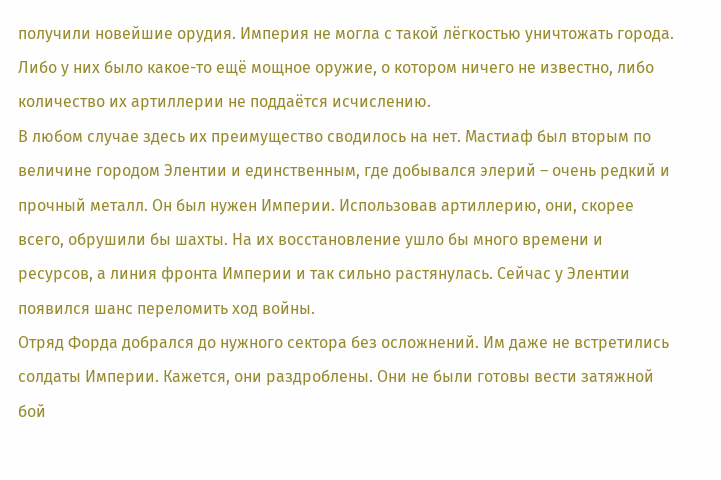получили новейшие орудия. Империя не могла с такой лёгкостью уничтожать города. Либо у них было какое-то ещё мощное оружие, о котором ничего не известно, либо количество их артиллерии не поддаётся исчислению.
В любом случае здесь их преимущество сводилось на нет. Мастиаф был вторым по величине городом Элентии и единственным, где добывался элерий – очень редкий и прочный металл. Он был нужен Империи. Использовав артиллерию, они, скорее всего, обрушили бы шахты. На их восстановление ушло бы много времени и ресурсов, а линия фронта Империи и так сильно растянулась. Сейчас у Элентии появился шанс переломить ход войны.
Отряд Форда добрался до нужного сектора без осложнений. Им даже не встретились солдаты Империи. Кажется, они раздроблены. Они не были готовы вести затяжной бой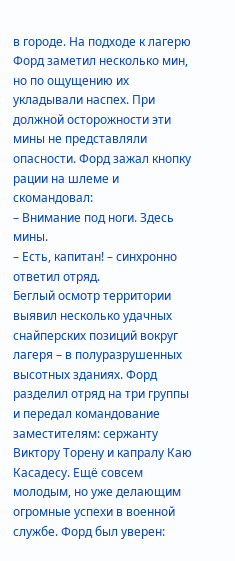в городе. На подходе к лагерю Форд заметил несколько мин, но по ощущению их укладывали наспех. При должной осторожности эти мины не представляли опасности. Форд зажал кнопку рации на шлеме и скомандовал:
– Внимание под ноги. Здесь мины.
– Есть, капитан! – синхронно ответил отряд.
Беглый осмотр территории выявил несколько удачных снайперских позиций вокруг лагеря – в полуразрушенных высотных зданиях. Форд разделил отряд на три группы и передал командование заместителям: сержанту Виктору Торену и капралу Каю Касадесу. Ещё совсем молодым, но уже делающим огромные успехи в военной службе. Форд был уверен: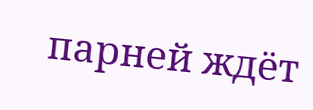парней ждёт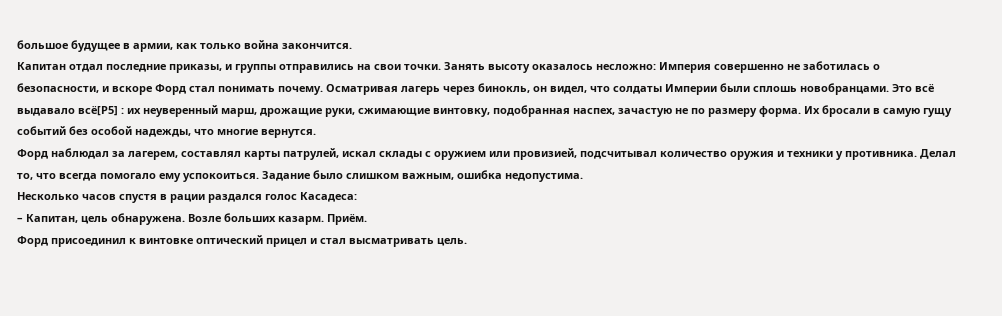большое будущее в армии, как только война закончится.
Капитан отдал последние приказы, и группы отправились на свои точки. Занять высоту оказалось несложно: Империя совершенно не заботилась о безопасности, и вскоре Форд стал понимать почему. Осматривая лагерь через бинокль, он видел, что солдаты Империи были сплошь новобранцами. Это всё выдавало всё[Р5] : их неуверенный марш, дрожащие руки, сжимающие винтовку, подобранная наспех, зачастую не по размеру форма. Их бросали в самую гущу событий без особой надежды, что многие вернутся.
Форд наблюдал за лагерем, составлял карты патрулей, искал склады с оружием или провизией, подсчитывал количество оружия и техники у противника. Делал то, что всегда помогало ему успокоиться. Задание было слишком важным, ошибка недопустима.
Несколько часов спустя в рации раздался голос Касадеса:
– Капитан, цель обнаружена. Возле больших казарм. Приём.
Форд присоединил к винтовке оптический прицел и стал высматривать цель.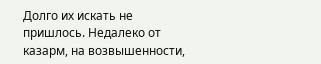Долго их искать не пришлось. Недалеко от казарм, на возвышенности,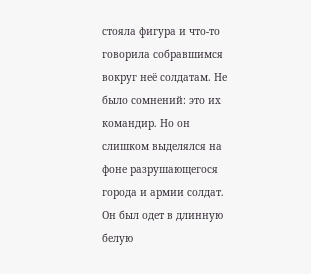стояла фигура и что-то говорила собравшимся вокруг неё солдатам. Не было сомнений: это их командир. Но он слишком выделялся на фоне разрушающегося города и армии солдат. Он был одет в длинную белую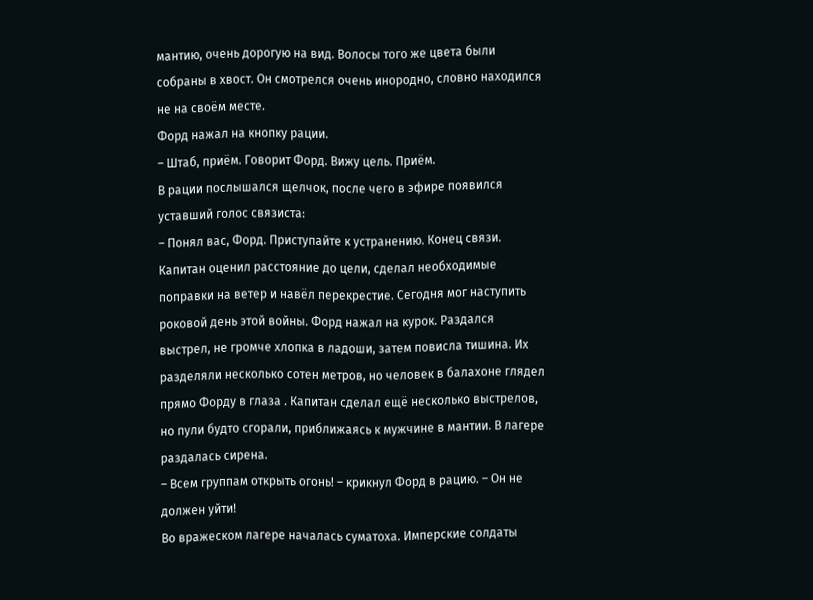мантию, очень дорогую на вид. Волосы того же цвета были собраны в хвост. Он смотрелся очень инородно, словно находился не на своём месте.
Форд нажал на кнопку рации.
– Штаб, приём. Говорит Форд. Вижу цель. Приём.
В рации послышался щелчок, после чего в эфире появился уставший голос связиста:
– Понял вас, Форд. Приступайте к устранению. Конец связи.
Капитан оценил расстояние до цели, сделал необходимые поправки на ветер и навёл перекрестие. Сегодня мог наступить роковой день этой войны. Форд нажал на курок. Раздался выстрел, не громче хлопка в ладоши, затем повисла тишина. Их разделяли несколько сотен метров, но человек в балахоне глядел прямо Форду в глаза . Капитан сделал ещё несколько выстрелов, но пули будто сгорали, приближаясь к мужчине в мантии. В лагере раздалась сирена.
– Всем группам открыть огонь! – крикнул Форд в рацию. – Он не должен уйти!
Во вражеском лагере началась суматоха. Имперские солдаты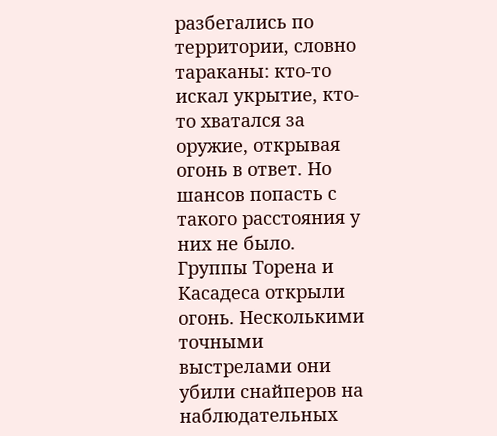разбегались по территории, словно тараканы: кто-то искал укрытие, кто-то хватался за оружие, открывая огонь в ответ. Но шансов попасть с такого расстояния у них не было.
Группы Торена и Касадеса открыли огонь. Несколькими точными выстрелами они убили снайперов на наблюдательных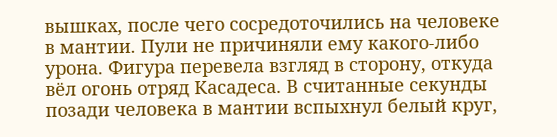вышках, после чего сосредоточились на человеке в мантии. Пули не причиняли ему какого-либо урона. Фигура перевела взгляд в сторону, откуда вёл огонь отряд Касадеса. В считанные секунды позади человека в мантии вспыхнул белый круг,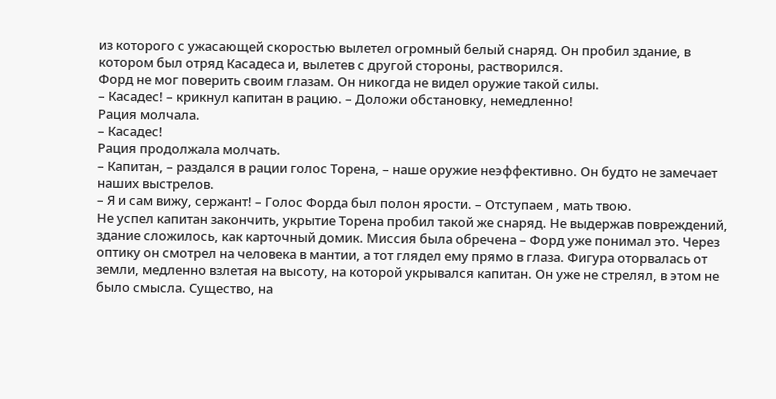из которого с ужасающей скоростью вылетел огромный белый снаряд. Он пробил здание, в котором был отряд Касадеса и, вылетев с другой стороны, растворился.
Форд не мог поверить своим глазам. Он никогда не видел оружие такой силы.
– Касадес! – крикнул капитан в рацию. – Доложи обстановку, немедленно!
Рация молчала.
– Касадес!
Рация продолжала молчать.
– Капитан, – раздался в рации голос Торена, – наше оружие неэффективно. Он будто не замечает наших выстрелов.
– Я и сам вижу, сержант! – Голос Форда был полон ярости. – Отступаем , мать твою.
Не успел капитан закончить, укрытие Торена пробил такой же снаряд. Не выдержав повреждений, здание сложилось, как карточный домик. Миссия была обречена – Форд уже понимал это. Через оптику он смотрел на человека в мантии, а тот глядел ему прямо в глаза. Фигура оторвалась от земли, медленно взлетая на высоту, на которой укрывался капитан. Он уже не стрелял, в этом не было смысла. Существо, на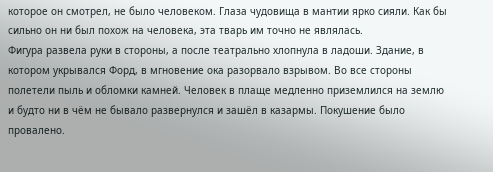которое он смотрел, не было человеком. Глаза чудовища в мантии ярко сияли. Как бы сильно он ни был похож на человека, эта тварь им точно не являлась.
Фигура развела руки в стороны, а после театрально хлопнула в ладоши. Здание, в котором укрывался Форд, в мгновение ока разорвало взрывом. Во все стороны полетели пыль и обломки камней. Человек в плаще медленно приземлился на землю и будто ни в чём не бывало развернулся и зашёл в казармы. Покушение было провалено.